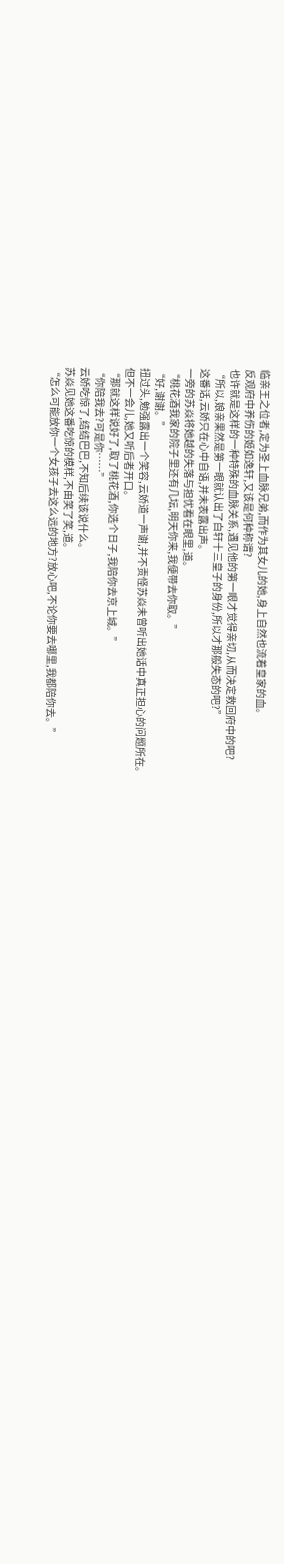临亲王之位者,定为圣上血脉兄弟,而作为其女儿的她,身上自然也流着皇家的血。
反观府中养伤的姬如逸轩,又该是何种称谓?
也许就是这样的一种特殊的血脉关系,遇见他的第一眼才觉得亲切,从而决定救回府中的吧?
“所以,娘亲果然是第一眼就认出了白轩十三皇子的身份,所以才那般失态的吧?”
这番话,云娇只在心中自语,并未表露出声。
一旁的苏焱将她越的失落与担忧看在眼里,道。
“桃花酒我家的院子里还有几坛,明天你来,我便带去你取。”
“好,谢谢。”
扭过头,勉强露出一个笑容,云娇道一声谢,并不责怪苏焱未曾听出她话中真正担心的问题所在。
但不一会儿,她又听后者开口。
“那就这样说好了,取了桃花酒,你选个日子,我陪你去京上城。”
“你陪我去?可是你……”
云娇吃惊了,结结巴巴,不知后续该说什么。
苏焱见她这番吃惊的模样,不由笑了笑,道。
“怎么可能放你一个女孩子去这么远的地方?放心吧,不论你要去哪里,我都陪你去。”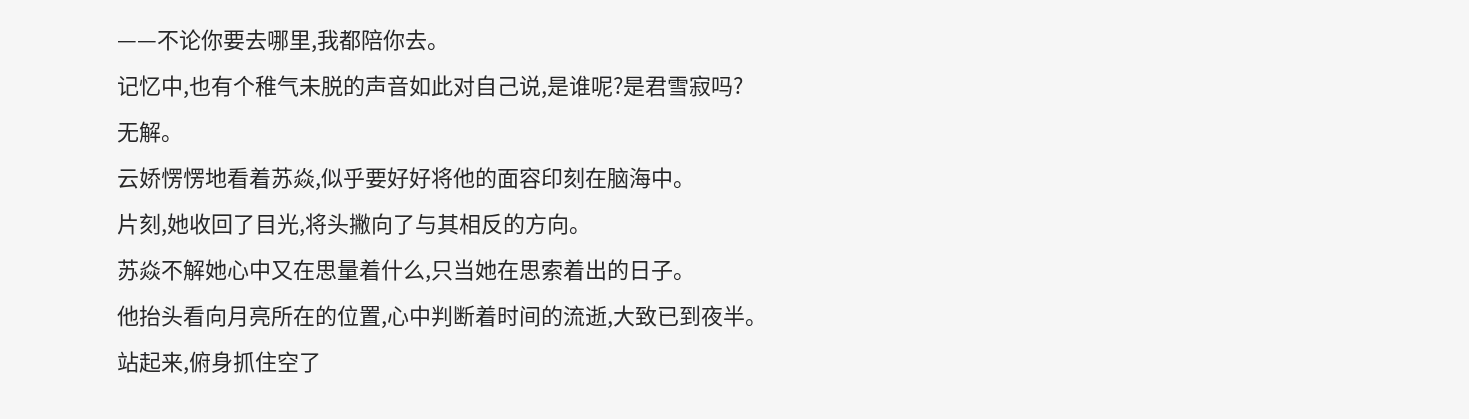——不论你要去哪里,我都陪你去。
记忆中,也有个稚气未脱的声音如此对自己说,是谁呢?是君雪寂吗?
无解。
云娇愣愣地看着苏焱,似乎要好好将他的面容印刻在脑海中。
片刻,她收回了目光,将头撇向了与其相反的方向。
苏焱不解她心中又在思量着什么,只当她在思索着出的日子。
他抬头看向月亮所在的位置,心中判断着时间的流逝,大致已到夜半。
站起来,俯身抓住空了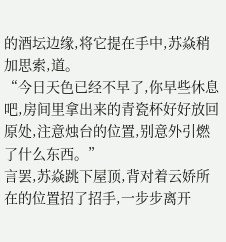的酒坛边缘,将它提在手中,苏焱稍加思索,道。
“今日天色已经不早了,你早些休息吧,房间里拿出来的青瓷杯好好放回原处,注意烛台的位置,别意外引燃了什么东西。”
言罢,苏焱跳下屋顶,背对着云娇所在的位置招了招手,一步步离开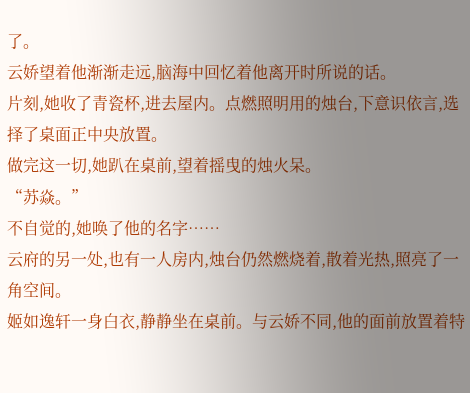了。
云娇望着他渐渐走远,脑海中回忆着他离开时所说的话。
片刻,她收了青瓷杯,进去屋内。点燃照明用的烛台,下意识依言,选择了桌面正中央放置。
做完这一切,她趴在桌前,望着摇曳的烛火呆。
“苏焱。”
不自觉的,她唤了他的名字……
云府的另一处,也有一人房内,烛台仍然燃烧着,散着光热,照亮了一角空间。
姬如逸轩一身白衣,静静坐在桌前。与云娇不同,他的面前放置着特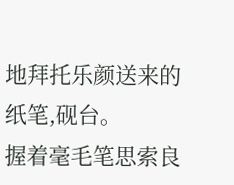地拜托乐颜送来的纸笔,砚台。
握着毫毛笔思索良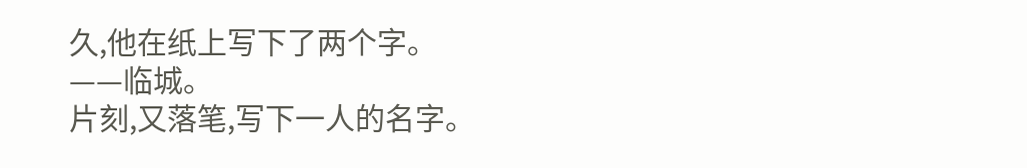久,他在纸上写下了两个字。
——临城。
片刻,又落笔,写下一人的名字。